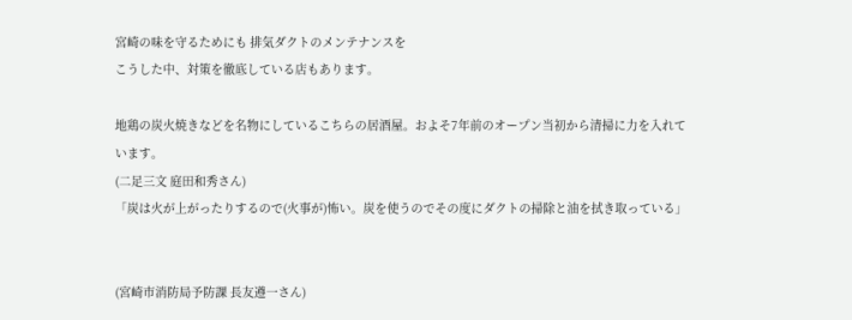宮崎の味を守るためにも 排気ダクトのメンテナンスを
こうした中、対策を徹底している店もあります。

地鶏の炭火焼きなどを名物にしているこちらの居酒屋。およそ7年前のオープン当初から清掃に力を入れています。
(二足三文 庭田和秀さん)
「炭は火が上がったりするので(火事が)怖い。炭を使うのでその度にダクトの掃除と油を拭き取っている」


(宮崎市消防局予防課 長友遵一さん)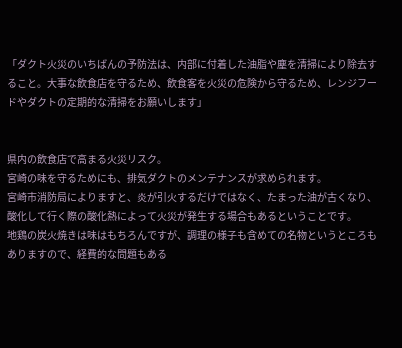「ダクト火災のいちばんの予防法は、内部に付着した油脂や塵を清掃により除去すること。大事な飲食店を守るため、飲食客を火災の危険から守るため、レンジフードやダクトの定期的な清掃をお願いします」


県内の飲食店で高まる火災リスク。
宮崎の味を守るためにも、排気ダクトのメンテナンスが求められます。
宮崎市消防局によりますと、炎が引火するだけではなく、たまった油が古くなり、酸化して行く際の酸化熱によって火災が発生する場合もあるということです。
地鶏の炭火焼きは味はもちろんですが、調理の様子も含めての名物というところもありますので、経費的な問題もある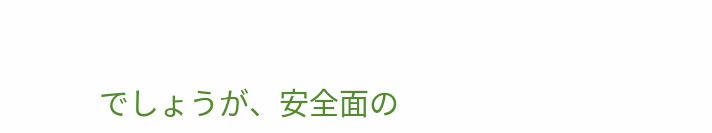でしょうが、安全面の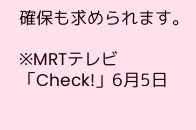確保も求められます。

※MRTテレビ「Check!」6月5日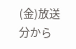(金)放送分から